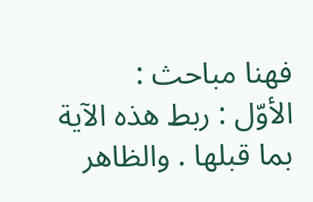فهنا مباحث :
الأوّل : ربط هذه الآية بما قبلها . والظاهر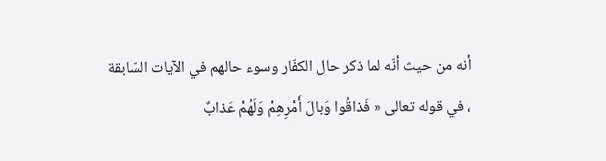أنه من حيث أنّه لما ذكر حال الكفّار وسوء حالهم في الآيات السّابقة ، في قوله تعالى « فَذاقُوا وَبالَ أَمْرِهِمْ وَلَهُمْ عَذابٌ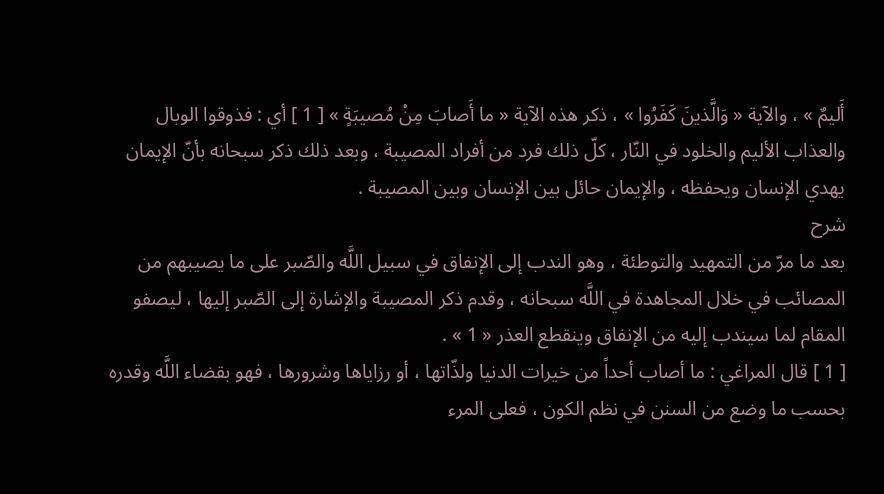أَليمٌ » ، والآية « وَالَّذينَ كَفَرُوا » ، ذكر هذه الآية « ما أَصابَ مِنْ مُصيبَةٍ » [ 1 ] أي : فذوقوا الوبال والعذاب الأليم والخلود في النّار ، كلّ ذلك فرد من أفراد المصيبة ، وبعد ذلك ذكر سبحانه بأنّ الإيمان يهدي الإنسان ويحفظه ، والإيمان حائل بين الإنسان وبين المصيبة .
شرح
بعد ما مرّ من التمهيد والتوطئة ، وهو الندب إلى الإنفاق في سبيل اللَّه والصّبر على ما يصيبهم من المصائب في خلال المجاهدة في اللَّه سبحانه ، وقدم ذكر المصيبة والإشارة إلى الصّبر إليها ، ليصفو المقام لما سيندب إليه من الإنفاق وينقطع العذر « 1 » .
[ 1 ] قال المراغي : ما أصاب أحداً من خيرات الدنيا ولذّاتها ، أو رزاياها وشرورها ، فهو بقضاء اللَّه وقدره بحسب ما وضع من السنن في نظم الكون ، فعلى المرء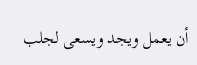أن يعمل ويجد ويسعى لجلب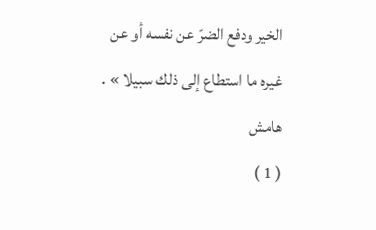الخير ودفع الضرّ عن نفسه أو عن غيره ما استطاع إلى ذلك سبيلا » .
هامش
( 1 )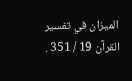الميزان في تفسير القرآن 19 / 351 .